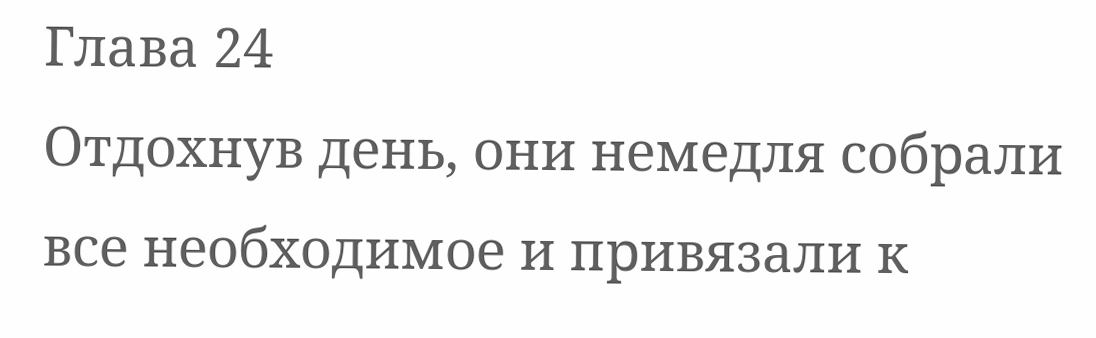Глава 24
Отдохнув день, они немедля собрали все необходимое и привязали к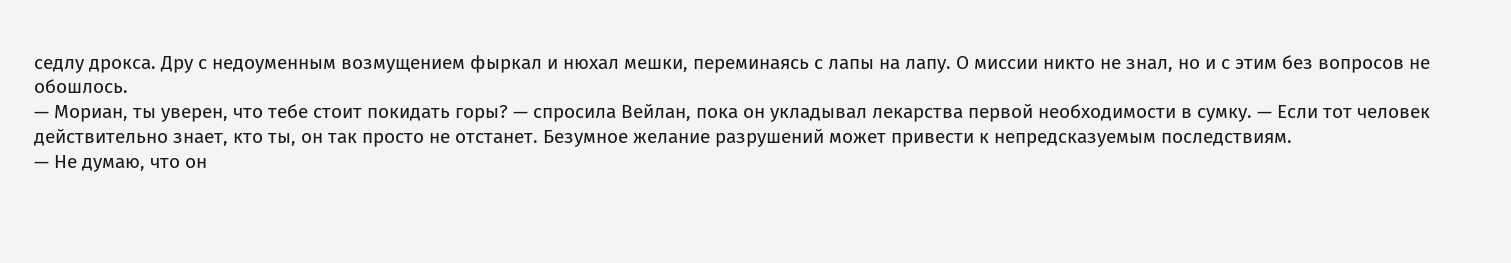седлу дрокса. Дру с недоуменным возмущением фыркал и нюхал мешки, переминаясь с лапы на лапу. О миссии никто не знал, но и с этим без вопросов не обошлось.
— Мориан, ты уверен, что тебе стоит покидать горы? — спросила Вейлан, пока он укладывал лекарства первой необходимости в сумку. — Если тот человек действительно знает, кто ты, он так просто не отстанет. Безумное желание разрушений может привести к непредсказуемым последствиям.
— Не думаю, что он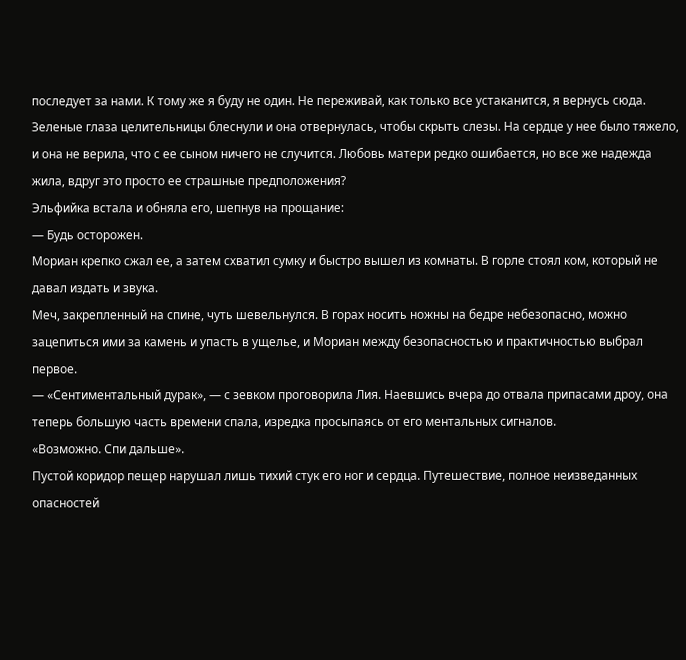последует за нами. К тому же я буду не один. Не переживай, как только все устаканится, я вернусь сюда.
Зеленые глаза целительницы блеснули и она отвернулась, чтобы скрыть слезы. На сердце у нее было тяжело, и она не верила, что с ее сыном ничего не случится. Любовь матери редко ошибается, но все же надежда жила, вдруг это просто ее страшные предположения?
Эльфийка встала и обняла его, шепнув на прощание:
— Будь осторожен.
Мориан крепко сжал ее, а затем схватил сумку и быстро вышел из комнаты. В горле стоял ком, который не давал издать и звука.
Меч, закрепленный на спине, чуть шевельнулся. В горах носить ножны на бедре небезопасно, можно зацепиться ими за камень и упасть в ущелье, и Мориан между безопасностью и практичностью выбрал первое.
— «Сентиментальный дурак», — с зевком проговорила Лия. Наевшись вчера до отвала припасами дроу, она теперь большую часть времени спала, изредка просыпаясь от его ментальных сигналов.
«Возможно. Спи дальше».
Пустой коридор пещер нарушал лишь тихий стук его ног и сердца. Путешествие, полное неизведанных опасностей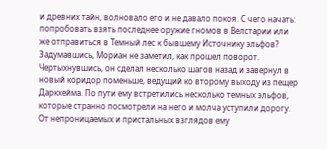и древних тайн, волновало его и не давало покоя. С чего начать: попробовать взять последнее оружие гномов в Велстарии или же отправиться в Темный лес к бывшему Источнику эльфов?
Задумавшись, Мориан не заметил, как прошел поворот. Чертыхнувшись, он сделал несколько шагов назад и завернул в новый коридор поменьше, ведущий ко второму выходу из пещер Даркхейма. По пути ему встретились несколько темных эльфов, которые странно посмотрели на него и молча уступили дорогу. От непроницаемых и пристальных взглядов ему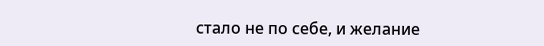стало не по себе, и желание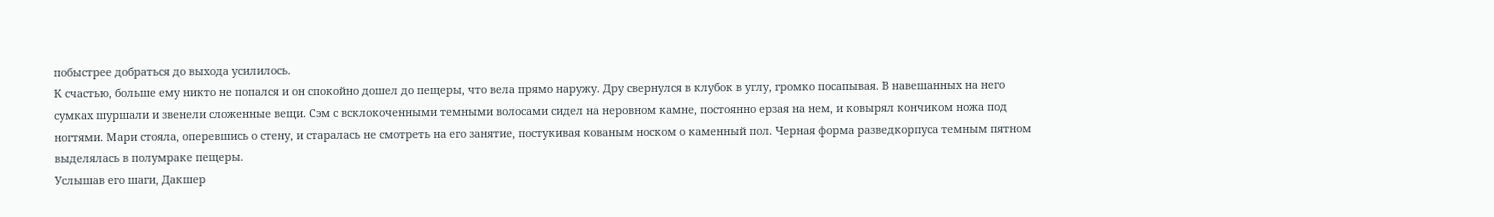побыстрее добраться до выхода усилилось.
К счастью, больше ему никто не попался и он спокойно дошел до пещеры, что вела прямо наружу. Дру свернулся в клубок в углу, громко посапывая. В навешанных на него сумках шуршали и звенели сложенные вещи. Сэм с всклокоченными темными волосами сидел на неровном камне, постоянно ерзая на нем, и ковырял кончиком ножа под ногтями. Мари стояла, оперевшись о стену, и старалась не смотреть на его занятие, постукивая кованым носком о каменный пол. Черная форма разведкорпуса темным пятном выделялась в полумраке пещеры.
Услышав его шаги, Дакшер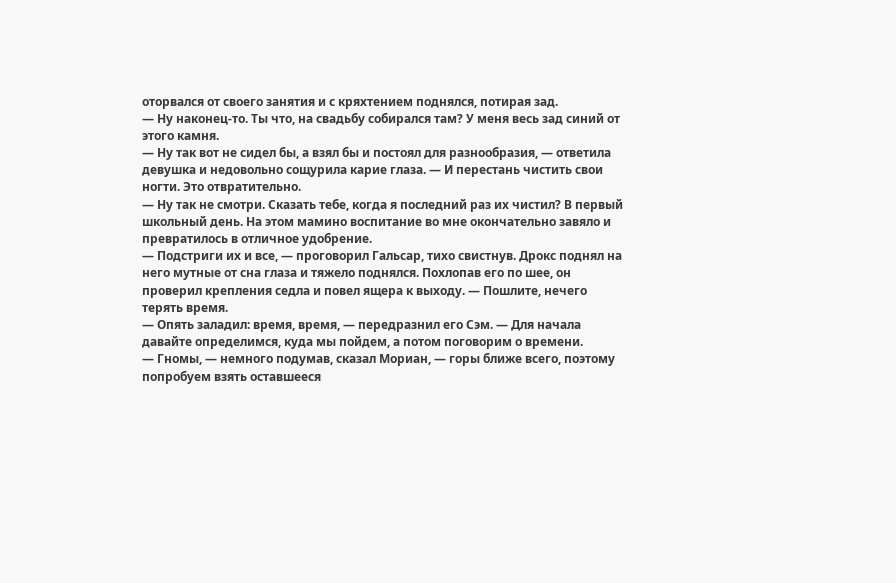оторвался от своего занятия и с кряхтением поднялся, потирая зад.
— Ну наконец-то. Ты что, на свадьбу собирался там? У меня весь зад синий от этого камня.
— Ну так вот не сидел бы, а взял бы и постоял для разнообразия, — ответила девушка и недовольно сощурила карие глаза. — И перестань чистить свои ногти. Это отвратительно.
— Ну так не смотри. Сказать тебе, когда я последний раз их чистил? В первый школьный день. На этом мамино воспитание во мне окончательно завяло и превратилось в отличное удобрение.
— Подстриги их и все, — проговорил Гальсар, тихо свистнув. Дрокс поднял на него мутные от сна глаза и тяжело поднялся. Похлопав его по шее, он проверил крепления седла и повел ящера к выходу. — Пошлите, нечего терять время.
— Опять заладил: время, время, — передразнил его Сэм. — Для начала давайте определимся, куда мы пойдем, а потом поговорим о времени.
— Гномы, — немного подумав, сказал Мориан, — горы ближе всего, поэтому попробуем взять оставшееся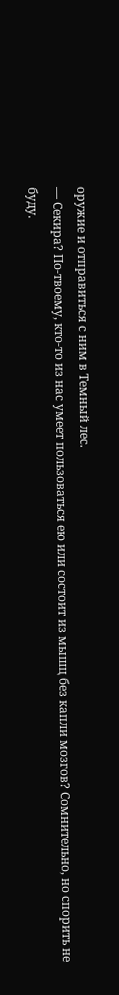оружие и отправиться с ним в Темный лес.
— Секира? По-твоему, кто-то из нас умеет пользоваться ею или состоит из мышц без капли мозгов? Сомнительно, но спорить не буду.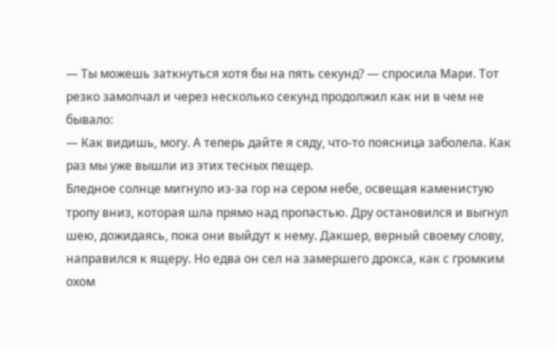— Ты можешь заткнуться хотя бы на пять секунд? — спросила Мари. Тот резко замолчал и через несколько секунд продолжил как ни в чем не бывало:
— Как видишь, могу. А теперь дайте я сяду, что-то поясница заболела. Как раз мы уже вышли из этих тесных пещер.
Бледное солнце мигнуло из-за гор на сером небе, освещая каменистую тропу вниз, которая шла прямо над пропастью. Дру остановился и выгнул шею, дожидаясь, пока они выйдут к нему. Дакшер, верный своему слову, направился к ящеру. Но едва он сел на замершего дрокса, как с громким охом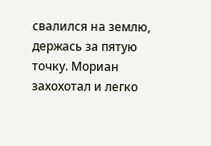свалился на землю, держась за пятую точку. Мориан захохотал и легко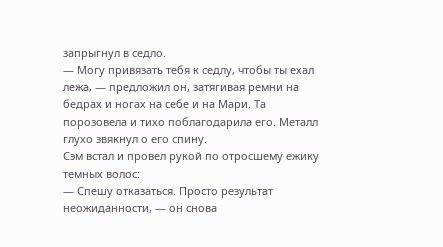запрыгнул в седло.
— Могу привязать тебя к седлу, чтобы ты ехал лежа, — предложил он, затягивая ремни на бедрах и ногах на себе и на Мари. Та порозовела и тихо поблагодарила его. Металл глухо звякнул о его спину.
Сэм встал и провел рукой по отросшему ежику темных волос:
— Спешу отказаться. Просто результат неожиданности, — он снова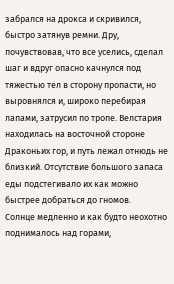забрался на дрокса и скривился, быстро затянув ремни. Дру, почувствовав, что все уселись, сделал шаг и вдруг опасно качнулся под тяжестью тел в сторону пропасти, но выровнялся и, широко перебирая лапами, затрусил по тропе. Велстария находилась на восточной стороне Драконьих гор, и путь лежал отнюдь не близкий. Отсутствие большого запаса еды подстегивало их как можно быстрее добраться до гномов.
Солнце медленно и как будто неохотно поднималось над горами,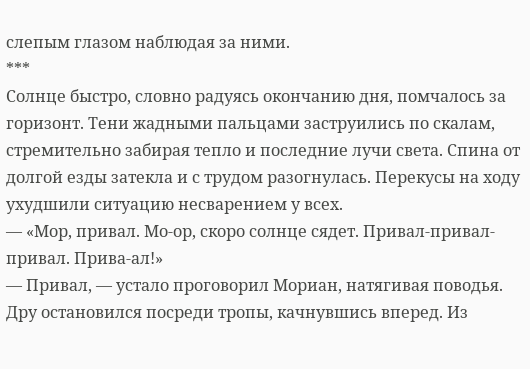слепым глазом наблюдая за ними.
***
Солнце быстро, словно радуясь окончанию дня, помчалось за горизонт. Тени жадными пальцами заструились по скалам, стремительно забирая тепло и последние лучи света. Спина от долгой езды затекла и с трудом разогнулась. Перекусы на ходу ухудшили ситуацию несварением у всех.
— «Мор, привал. Мо-ор, скоро солнце сядет. Привал-привал-привал. Прива-ал!»
— Привал, — устало проговорил Мориан, натягивая поводья. Дру остановился посреди тропы, качнувшись вперед. Из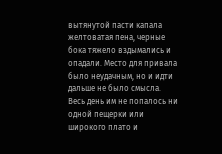вытянутой пасти капала желтоватая пена, черные бока тяжело вздымались и опадали. Место для привала было неудачным, но и идти дальше не было смысла. Весь день им не попалось ни одной пещерки или широкого плато и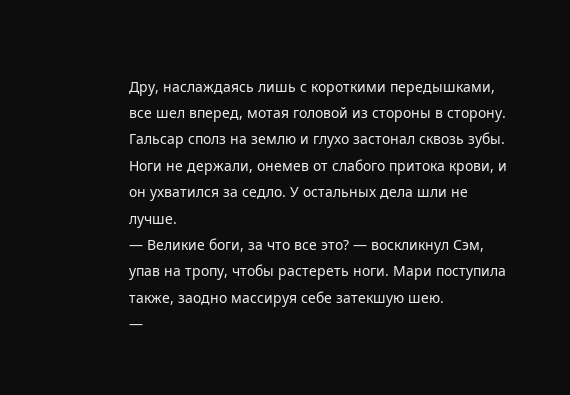Дру, наслаждаясь лишь с короткими передышками, все шел вперед, мотая головой из стороны в сторону.
Гальсар сполз на землю и глухо застонал сквозь зубы. Ноги не держали, онемев от слабого притока крови, и он ухватился за седло. У остальных дела шли не лучше.
— Великие боги, за что все это? — воскликнул Сэм, упав на тропу, чтобы растереть ноги. Мари поступила также, заодно массируя себе затекшую шею.
—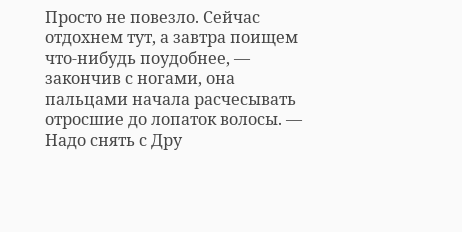Просто не повезло. Сейчас отдохнем тут, а завтра поищем что-нибудь поудобнее, — закончив с ногами, она пальцами начала расчесывать отросшие до лопаток волосы. — Надо снять с Дру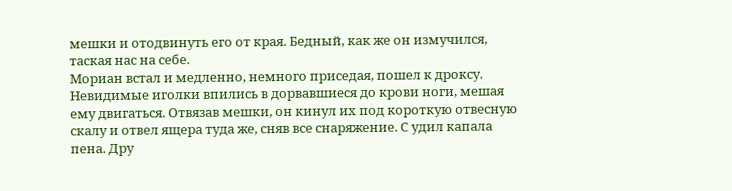мешки и отодвинуть его от края. Бедный, как же он измучился, таская нас на себе.
Мориан встал и медленно, немного приседая, пошел к дроксу. Невидимые иголки впились в дорвавшиеся до крови ноги, мешая ему двигаться. Отвязав мешки, он кинул их под короткую отвесную скалу и отвел ящера туда же, сняв все снаряжение. С удил капала пена. Дру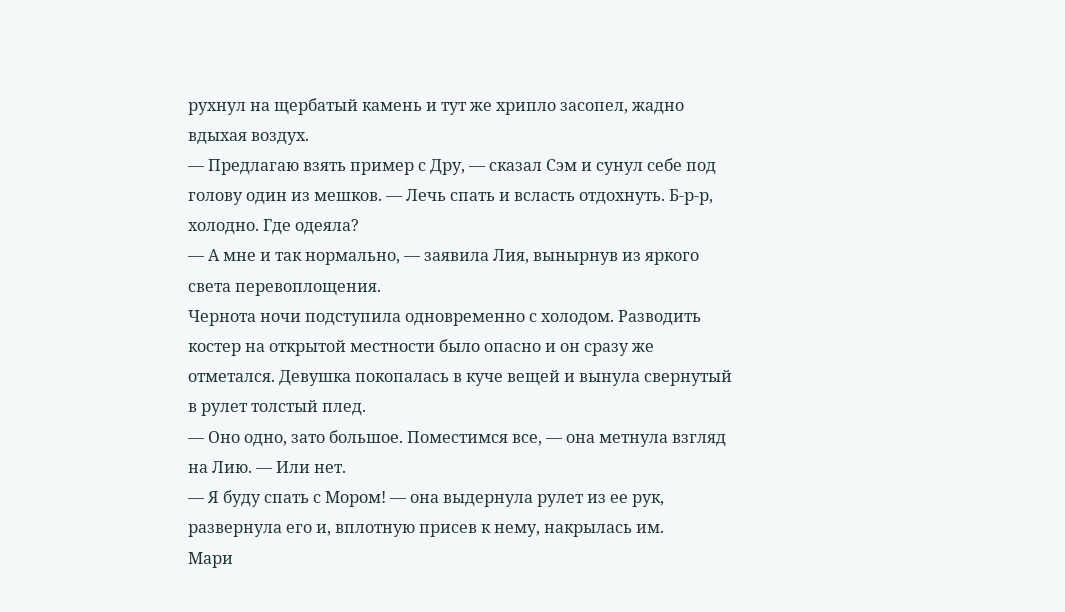рухнул на щербатый камень и тут же хрипло засопел, жадно вдыхая воздух.
— Предлагаю взять пример с Дру, — сказал Сэм и сунул себе под голову один из мешков. — Лечь спать и всласть отдохнуть. Б-р-р, холодно. Где одеяла?
— А мне и так нормально, — заявила Лия, вынырнув из яркого света перевоплощения.
Чернота ночи подступила одновременно с холодом. Разводить костер на открытой местности было опасно и он сразу же отметался. Девушка покопалась в куче вещей и вынула свернутый в рулет толстый плед.
— Оно одно, зато большое. Поместимся все, — она метнула взгляд на Лию. — Или нет.
— Я буду спать с Мором! — она выдернула рулет из ее рук, развернула его и, вплотную присев к нему, накрылась им.
Мари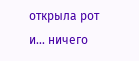открыла рот и... ничего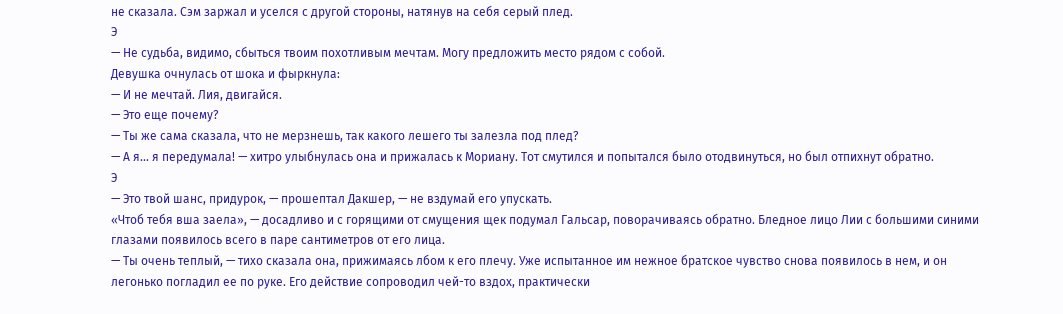не сказала. Сэм заржал и уселся с другой стороны, натянув на себя серый плед.
Э
— Не судьба, видимо, сбыться твоим похотливым мечтам. Могу предложить место рядом с собой.
Девушка очнулась от шока и фыркнула:
— И не мечтай. Лия, двигайся.
— Это еще почему?
— Ты же сама сказала, что не мерзнешь, так какого лешего ты залезла под плед?
— А я... я передумала! — хитро улыбнулась она и прижалась к Мориану. Тот смутился и попытался было отодвинуться, но был отпихнут обратно.
Э
— Это твой шанс, придурок, — прошептал Дакшер, — не вздумай его упускать.
«Чтоб тебя вша заела», — досадливо и с горящими от смущения щек подумал Гальсар, поворачиваясь обратно. Бледное лицо Лии с большими синими глазами появилось всего в паре сантиметров от его лица.
— Ты очень теплый, — тихо сказала она, прижимаясь лбом к его плечу. Уже испытанное им нежное братское чувство снова появилось в нем, и он легонько погладил ее по руке. Его действие сопроводил чей-то вздох, практически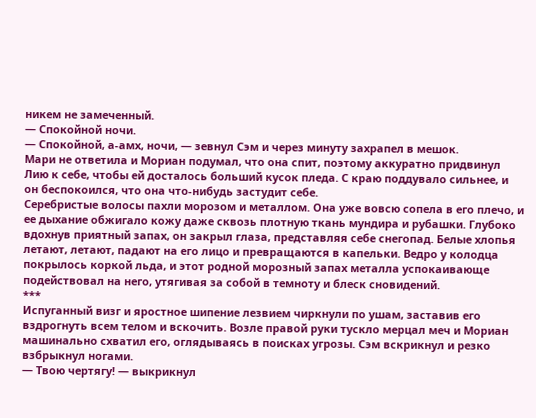никем не замеченный.
— Спокойной ночи.
— Спокойной, а-амх, ночи, — зевнул Сэм и через минуту захрапел в мешок.
Мари не ответила и Мориан подумал, что она спит, поэтому аккуратно придвинул Лию к себе, чтобы ей досталось больший кусок пледа. С краю поддувало сильнее, и он беспокоился, что она что-нибудь застудит себе.
Серебристые волосы пахли морозом и металлом. Она уже вовсю сопела в его плечо, и ее дыхание обжигало кожу даже сквозь плотную ткань мундира и рубашки. Глубоко вдохнув приятный запах, он закрыл глаза, представляя себе снегопад. Белые хлопья летают, летают, падают на его лицо и превращаются в капельки. Ведро у колодца покрылось коркой льда, и этот родной морозный запах металла успокаивающе подействовал на него, утягивая за собой в темноту и блеск сновидений.
***
Испуганный визг и яростное шипение лезвием чиркнули по ушам, заставив его вздрогнуть всем телом и вскочить. Возле правой руки тускло мерцал меч и Мориан машинально схватил его, оглядываясь в поисках угрозы. Сэм вскрикнул и резко взбрыкнул ногами.
— Твою чертягу! — выкрикнул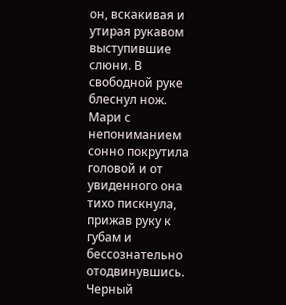он, вскакивая и утирая рукавом выступившие слюни. В свободной руке блеснул нож.
Мари с непониманием сонно покрутила головой и от увиденного она тихо пискнула, прижав руку к губам и бессознательно отодвинувшись.
Черный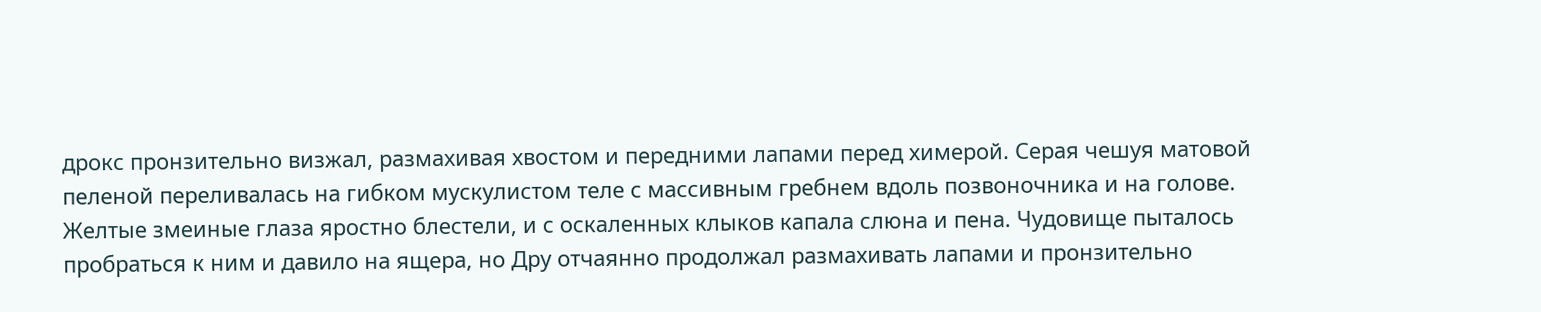дрокс пронзительно визжал, размахивая хвостом и передними лапами перед химерой. Серая чешуя матовой пеленой переливалась на гибком мускулистом теле с массивным гребнем вдоль позвоночника и на голове. Желтые змеиные глаза яростно блестели, и с оскаленных клыков капала слюна и пена. Чудовище пыталось пробраться к ним и давило на ящера, но Дру отчаянно продолжал размахивать лапами и пронзительно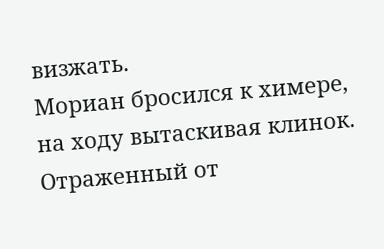визжать.
Мориан бросился к химере, на ходу вытаскивая клинок. Отраженный от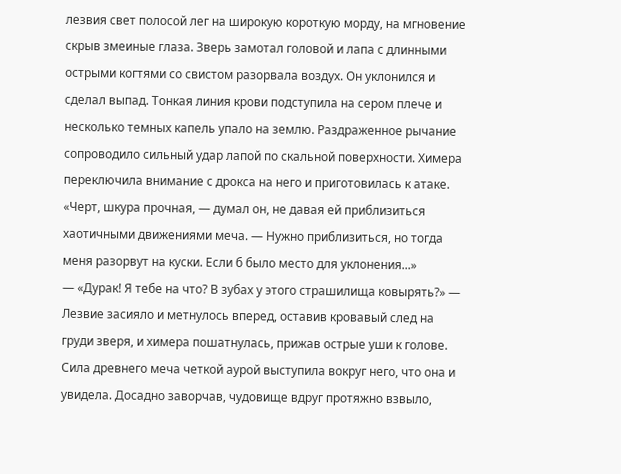лезвия свет полосой лег на широкую короткую морду, на мгновение скрыв змеиные глаза. Зверь замотал головой и лапа с длинными острыми когтями со свистом разорвала воздух. Он уклонился и сделал выпад. Тонкая линия крови подступила на сером плече и несколько темных капель упало на землю. Раздраженное рычание сопроводило сильный удар лапой по скальной поверхности. Химера переключила внимание с дрокса на него и приготовилась к атаке.
«Черт, шкура прочная, — думал он, не давая ей приблизиться хаотичными движениями меча. — Нужно приблизиться, но тогда меня разорвут на куски. Если б было место для уклонения...»
— «Дурак! Я тебе на что? В зубах у этого страшилища ковырять?» — Лезвие засияло и метнулось вперед, оставив кровавый след на груди зверя, и химера пошатнулась, прижав острые уши к голове. Сила древнего меча четкой аурой выступила вокруг него, что она и увидела. Досадно заворчав, чудовище вдруг протяжно взвыло,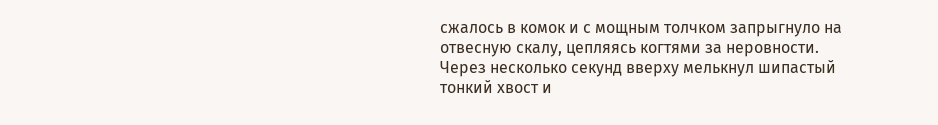сжалось в комок и с мощным толчком запрыгнуло на отвесную скалу, цепляясь когтями за неровности. Через несколько секунд вверху мелькнул шипастый тонкий хвост и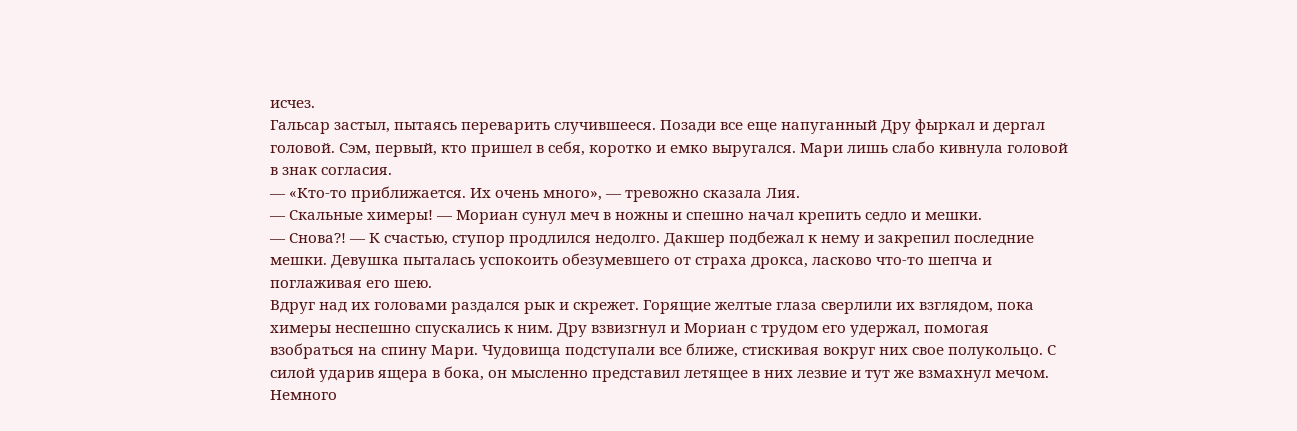исчез.
Гальсар застыл, пытаясь переварить случившееся. Позади все еще напуганный Дру фыркал и дергал головой. Сэм, первый, кто пришел в себя, коротко и емко выругался. Мари лишь слабо кивнула головой в знак согласия.
— «Кто-то приближается. Их очень много», — тревожно сказала Лия.
— Скальные химеры! — Мориан сунул меч в ножны и спешно начал крепить седло и мешки.
— Снова?! — К счастью, ступор продлился недолго. Дакшер подбежал к нему и закрепил последние мешки. Девушка пыталась успокоить обезумевшего от страха дрокса, ласково что-то шепча и поглаживая его шею.
Вдруг над их головами раздался рык и скрежет. Горящие желтые глаза сверлили их взглядом, пока химеры неспешно спускались к ним. Дру взвизгнул и Мориан с трудом его удержал, помогая взобраться на спину Мари. Чудовища подступали все ближе, стискивая вокруг них свое полукольцо. С силой ударив ящера в бока, он мысленно представил летящее в них лезвие и тут же взмахнул мечом. Немного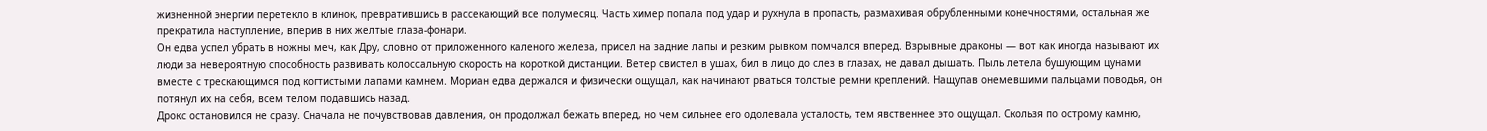жизненной энергии перетекло в клинок, превратившись в рассекающий все полумесяц. Часть химер попала под удар и рухнула в пропасть, размахивая обрубленными конечностями, остальная же прекратила наступление, вперив в них желтые глаза-фонари.
Он едва успел убрать в ножны меч, как Дру, словно от приложенного каленого железа, присел на задние лапы и резким рывком помчался вперед. Взрывные драконы — вот как иногда называют их люди за невероятную способность развивать колоссальную скорость на короткой дистанции. Ветер свистел в ушах, бил в лицо до слез в глазах, не давал дышать. Пыль летела бушующим цунами вместе с трескающимся под когтистыми лапами камнем. Мориан едва держался и физически ощущал, как начинают рваться толстые ремни креплений. Нащупав онемевшими пальцами поводья, он потянул их на себя, всем телом подавшись назад.
Дрокс остановился не сразу. Сначала не почувствовав давления, он продолжал бежать вперед, но чем сильнее его одолевала усталость, тем явственнее это ощущал. Скользя по острому камню,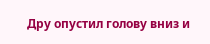Дру опустил голову вниз и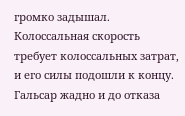громко задышал. Колоссальная скорость требует колоссальных затрат, и его силы подошли к концу. Гальсар жадно и до отказа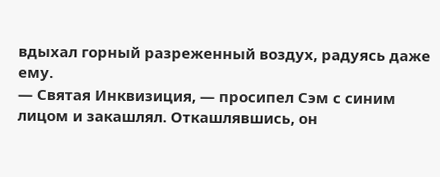вдыхал горный разреженный воздух, радуясь даже ему.
— Святая Инквизиция, — просипел Сэм с синим лицом и закашлял. Откашлявшись, он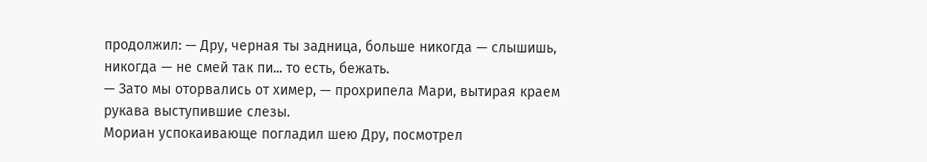продолжил: — Дру, черная ты задница, больше никогда — слышишь, никогда — не смей так пи... то есть, бежать.
— Зато мы оторвались от химер, — прохрипела Мари, вытирая краем рукава выступившие слезы.
Мориан успокаивающе погладил шею Дру, посмотрел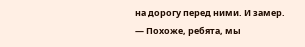на дорогу перед ними. И замер.
— Похоже, ребята, мы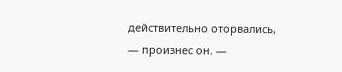действительно оторвались, — произнес он. —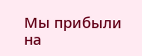Мы прибыли на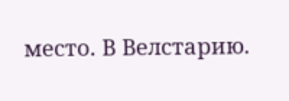место. В Велстарию.